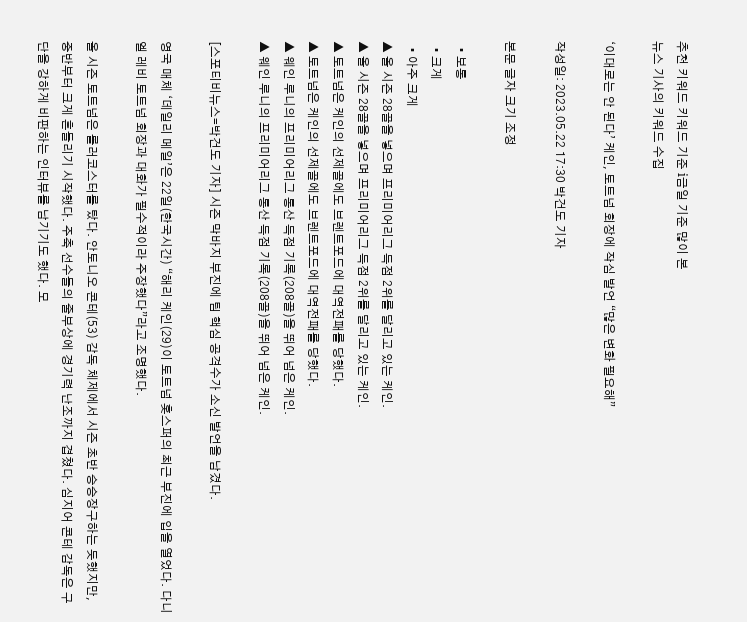추천 키워드 키워드 기준 i금일 기준 많이 본
뉴스 기사의 키워드 수집

‘이대로는 안 된다’ 케인, 토트넘 회장에 작심 발언 “많은 변화 필요해”

작성일: 2023.05.22 17:30 박건도 기자

본문 글자 크기 조정

  • 보통
  • 크게
  • 아주 크게
▲ 올 시즌 28골을 넣으며 프리미어리그 득점 2위를 달리고 있는 케인.
▲ 올 시즌 28골을 넣으며 프리미어리그 득점 2위를 달리고 있는 케인.
▲ 토트넘은 케인의 선제골에도 브렌트포드에 대역전패를 당했다.
▲ 토트넘은 케인의 선제골에도 브렌트포드에 대역전패를 당했다.
▲ 웨인 루니의 프리미어리그 통산 득점 기록(208골)을 뛰어 넘은 케인.
▲ 웨인 루니의 프리미어리그 통산 득점 기록(208골)을 뛰어 넘은 케인.

[스포티비뉴스=박건도 기자] 시즌 막바지 부진에 팀 핵심 공격수가 소신 발언을 남겼다.

영국 매체 ‘데일리 메일’은 22일(한국시간) “해리 케인(29)이 토트넘 홋스퍼의 최근 부진에 입을 열었다. 다니엘 레비 토트넘 회장과 대화가 필수적이라 주장했다”라고 조명했다.

올 시즌 토트넘은 롤러코스터를 탔다. 안토니오 콘테(53) 감독 체제에서 시즌 초반 승승장구하는 듯했지만, 중반부터 크게 흔들리기 시작했다. 주축 선수들의 줄부상에 경기력 난조까지 겹쳤다. 심지어 콘테 감독은 구단을 강하게 비판하는 인터뷰를 남기기도 했다. 모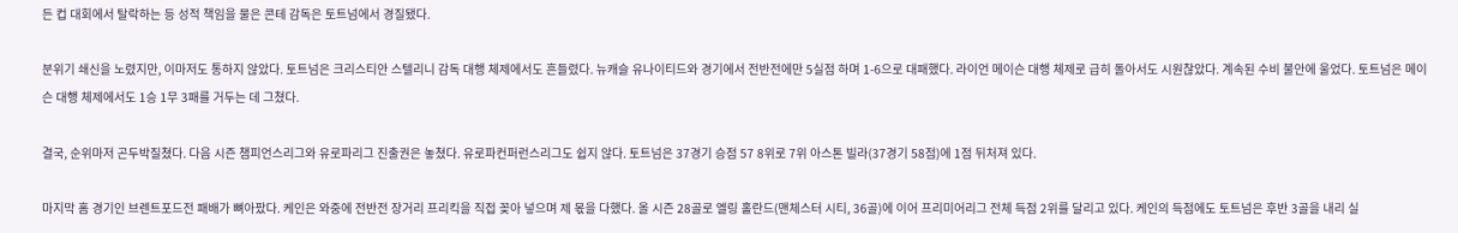든 컵 대회에서 탈락하는 등 성적 책임을 물은 콘테 감독은 토트넘에서 경질됐다.

분위기 쇄신을 노렸지만, 이마저도 통하지 않았다. 토트넘은 크리스티안 스텔리니 감독 대행 체제에서도 흔들렸다. 뉴캐슬 유나이티드와 경기에서 전반전에만 5실점 하며 1-6으로 대패했다. 라이언 메이슨 대행 체제로 급히 돌아서도 시원찮았다. 계속된 수비 불안에 울었다. 토트넘은 메이슨 대행 체제에서도 1승 1무 3패를 거두는 데 그쳤다.

결국, 순위마저 곤두박질쳤다. 다음 시즌 챔피언스리그와 유로파리그 진출권은 놓쳤다. 유로파컨퍼런스리그도 쉽지 않다. 토트넘은 37경기 승점 57 8위로 7위 아스톤 빌라(37경기 58점)에 1점 뒤처져 있다.

마지막 홈 경기인 브렌트포드전 패배가 뼈아팠다. 케인은 와중에 전반전 장거리 프리킥을 직접 꽂아 넣으며 제 몫을 다했다. 올 시즌 28골로 엘링 홀란드(맨체스터 시티, 36골)에 이어 프리미어리그 전체 득점 2위를 달리고 있다. 케인의 득점에도 토트넘은 후반 3골을 내리 실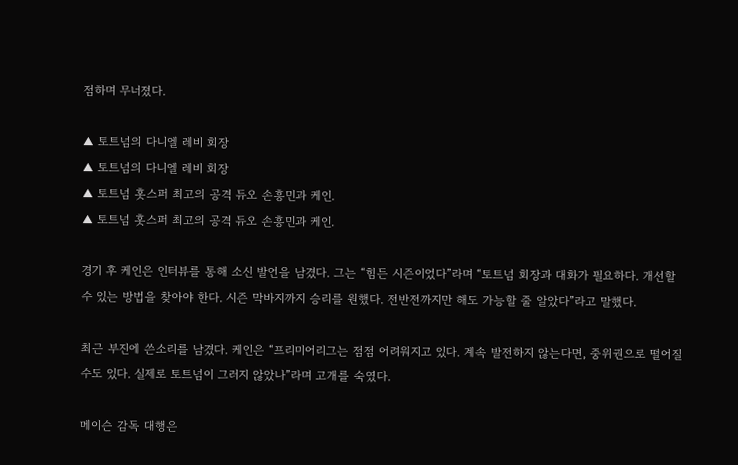점하며 무너졌다.

▲ 토트넘의 다니엘 레비 회장
▲ 토트넘의 다니엘 레비 회장
▲ 토트넘 홋스퍼 최고의 공격 듀오 손흥민과 케인.
▲ 토트넘 홋스퍼 최고의 공격 듀오 손흥민과 케인.

경기 후 케인은 인터뷰를 통해 소신 발언을 남겼다. 그는 “힘든 시즌이었다”라며 “토트넘 회장과 대화가 필요하다. 개선할 수 있는 방법을 찾아야 한다. 시즌 막바지까지 승리를 원했다. 전반전까지만 해도 가능할 줄 알았다”라고 말했다.

최근 부진에 쓴소리를 남겼다. 케인은 “프리미어리그는 점점 어려워지고 있다. 계속 발전하지 않는다면, 중위권으로 떨어질 수도 있다. 실제로 토트넘이 그러지 않았나”라며 고개를 숙였다.

메이슨 감독 대행은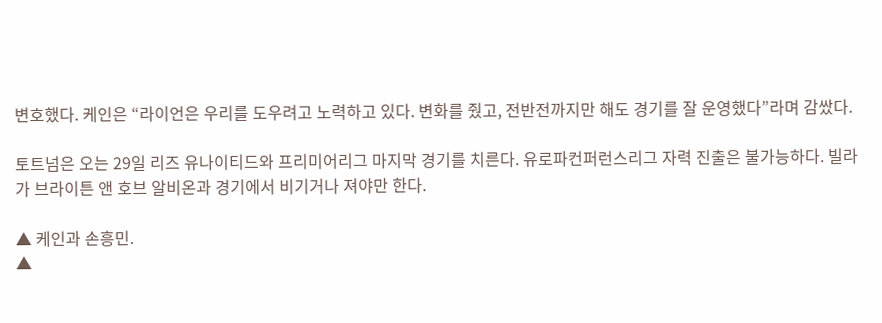변호했다. 케인은 “라이언은 우리를 도우려고 노력하고 있다. 변화를 줬고, 전반전까지만 해도 경기를 잘 운영했다”라며 감쌌다.

토트넘은 오는 29일 리즈 유나이티드와 프리미어리그 마지막 경기를 치른다. 유로파컨퍼런스리그 자력 진출은 불가능하다. 빌라가 브라이튼 앤 호브 알비온과 경기에서 비기거나 져야만 한다.

▲ 케인과 손흥민.
▲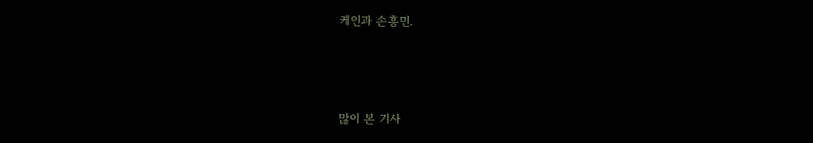케인과 손흥민.



많이 본 기사